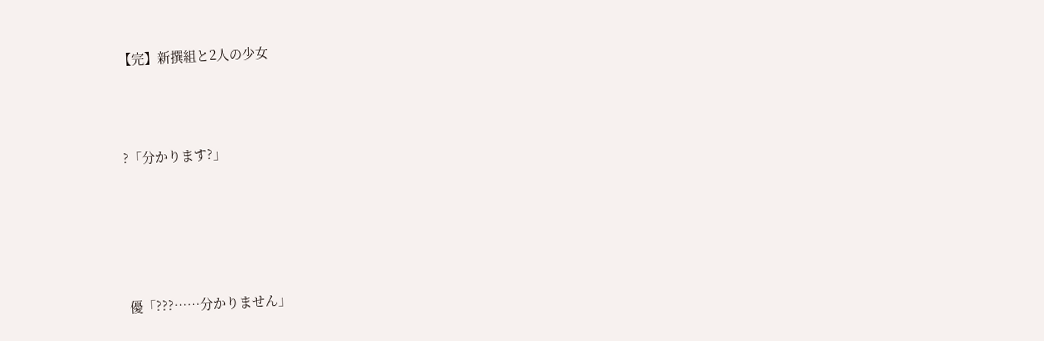【完】新撰組と2人の少女



?「分かります?」





優「???……分かりません」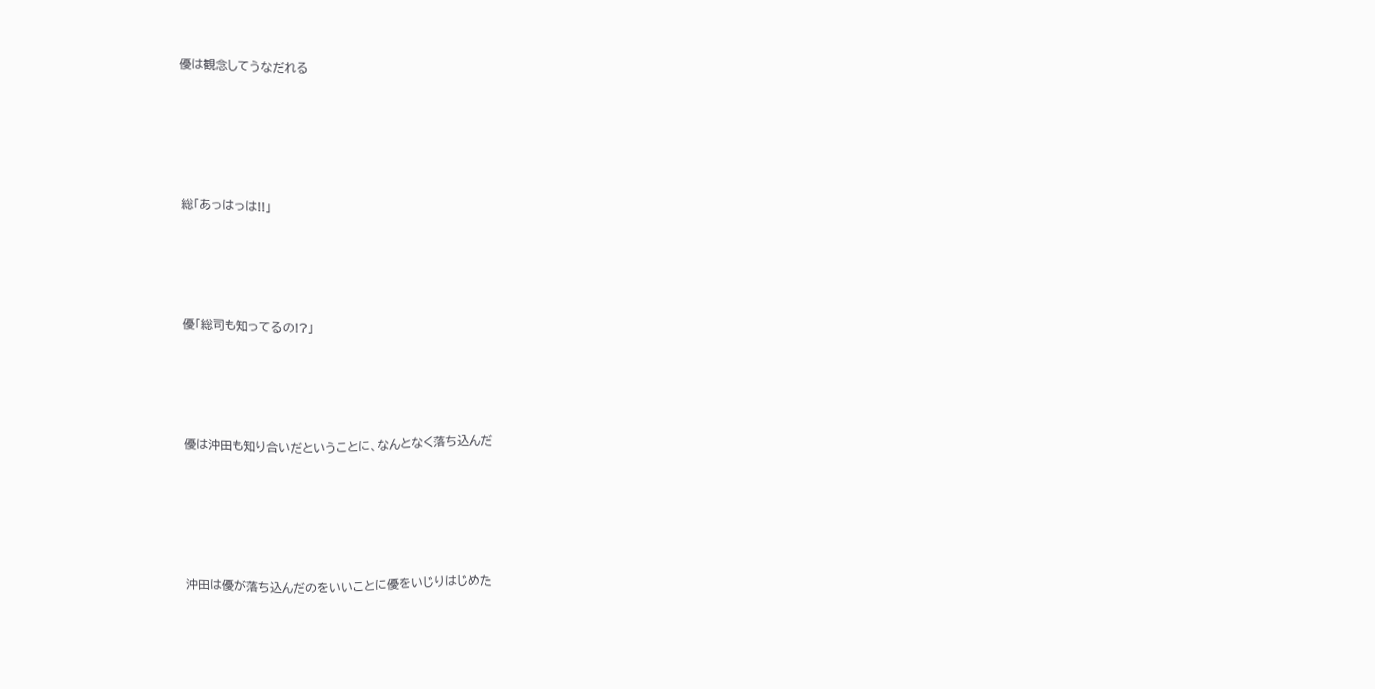優は観念してうなだれる






総「あっはっは!!」





優「総司も知ってるの!?」





優は沖田も知り合いだということに、なんとなく落ち込んだ






沖田は優が落ち込んだのをいいことに優をいじりはじめた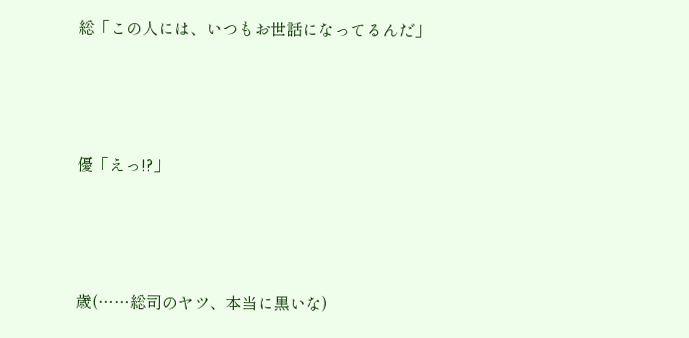総「この人には、いつもお世話になってるんだ」






優「えっ!?」






歳(……総司のヤツ、本当に黒いな)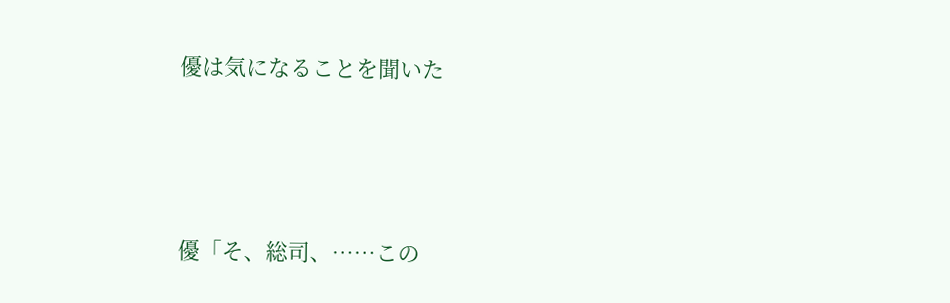優は気になることを聞いた





優「そ、総司、……この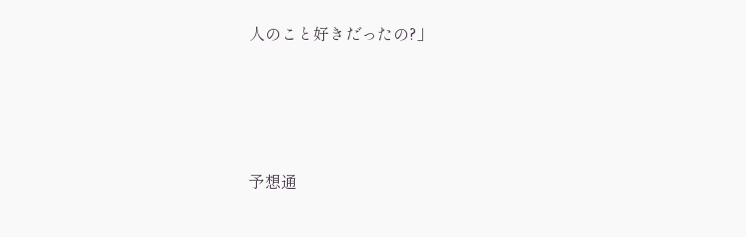人のこと好きだったの?」






予想通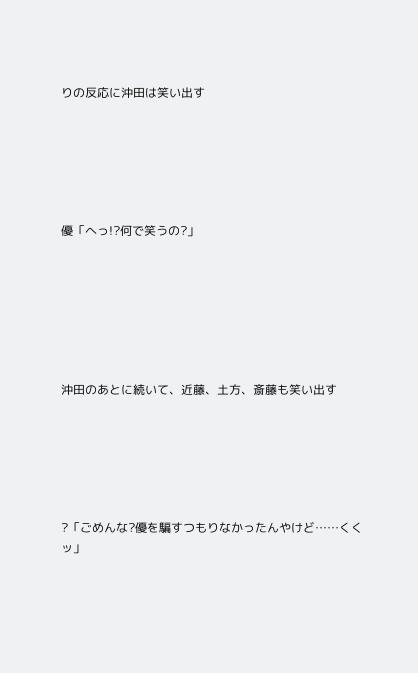りの反応に沖田は笑い出す






優「へっ!?何で笑うの?」







沖田のあとに続いて、近藤、土方、斎藤も笑い出す






?「ごめんな?優を騙すつもりなかったんやけど……くくッ」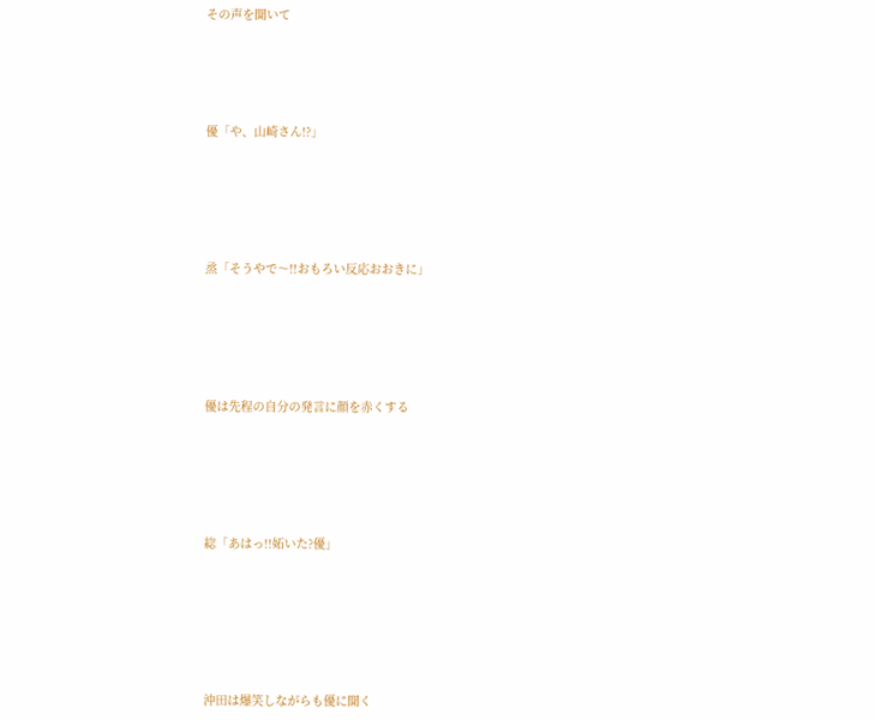その声を聞いて





優「や、山崎さん!?」






烝「そうやで〜!!おもろい反応おおきに」






優は先程の自分の発言に顔を赤くする






総「あはっ!!妬いた?優」







沖田は爆笑しながらも優に聞く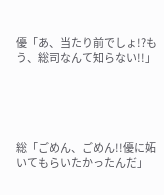優「あ、当たり前でしょ!?もう、総司なんて知らない!!」





総「ごめん、ごめん!!優に妬いてもらいたかったんだ」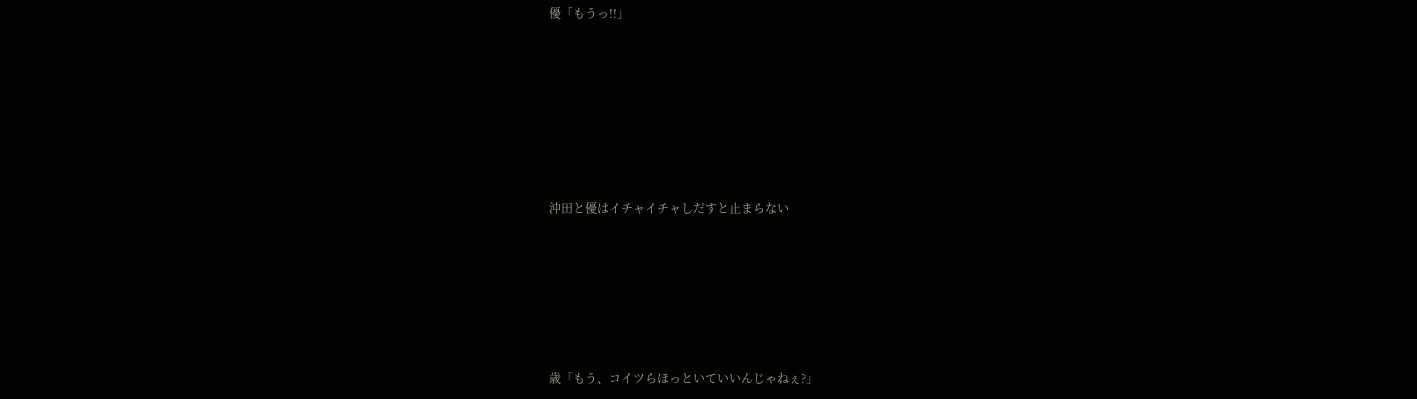優「もうっ!!」







沖田と優はイチャイチャしだすと止まらない






歳「もう、コイツらほっといていいんじゃねぇ?」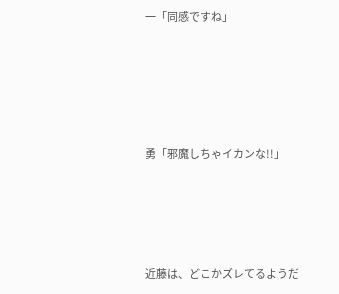一「同感ですね」







勇「邪魔しちゃイカンな!!」






近藤は、どこかズレてるようだ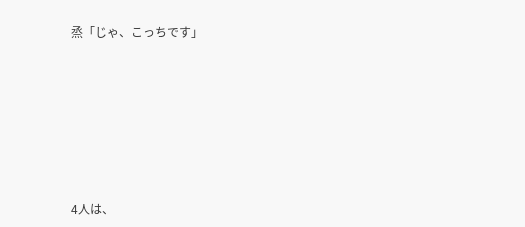烝「じゃ、こっちです」







4人は、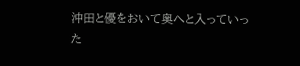沖田と優をおいて奥へと入っていった